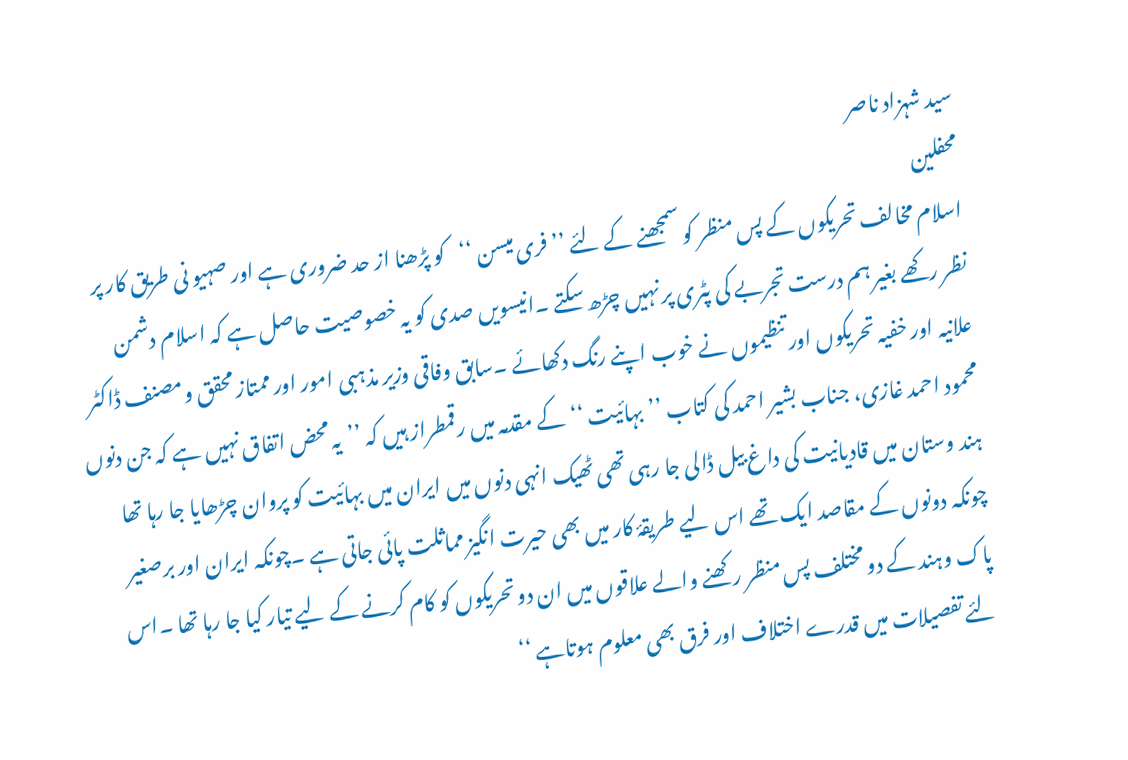سید شہزاد ناصر
محفلین
اسلام مخالف تحریکوں کے پس منظر کو سمجھنے کے لئے ’’فری میسن ‘‘کو پڑھنا از حد ضروری ہے اور صہیو نی طریق کار پر نظر رکھے بغیر ہم درست تجربے کی پٹری پر نہیں چڑھ سکتے ۔انیسویں صدی کو یہ خصوصیت حاصل ہے کہ اسلام دشمن علانیہ اور خفیہ تحریکوں اور تنظیموں نے خوب اپنے رنگ دکھائے ۔سابق وفاقی وزیر مذہبی امور اور ممتاز محقق ومصنف ڈاکٹر محمود احمد غازی، جناب بشیر احمد کی کتاب ’’بہائیت ‘‘کے مقدمہ میں رقمطراز ہیں کہ ’’یہ محض اتفاق نہیں ہے کہ جن دنوں ہند وستان میں قادیانیت کی داغ بیل ڈالی جا رہی تھی ٹھیک انہی دنوں میں ایران میں بہائیت کو پروان چڑھایا جا رہا تھا چونکہ دونوں کے مقاصد ایک تھے اس لیے طریقۂ کار میں بھی حیرت انگیز مماثلت پائی جاتی ہے ۔چونکہ ایران اور برصغیر پاک وہند کے دو مختلف پس منظر رکھنے والے علاقوں میں ان دو تحریکوں کو کام کرنے کے لیے تیار کیا جا رہا تھا ۔اس لئے تفصیلات میں قدرے اختلاف اور فرق بھی معلوم ہوتاہے ‘‘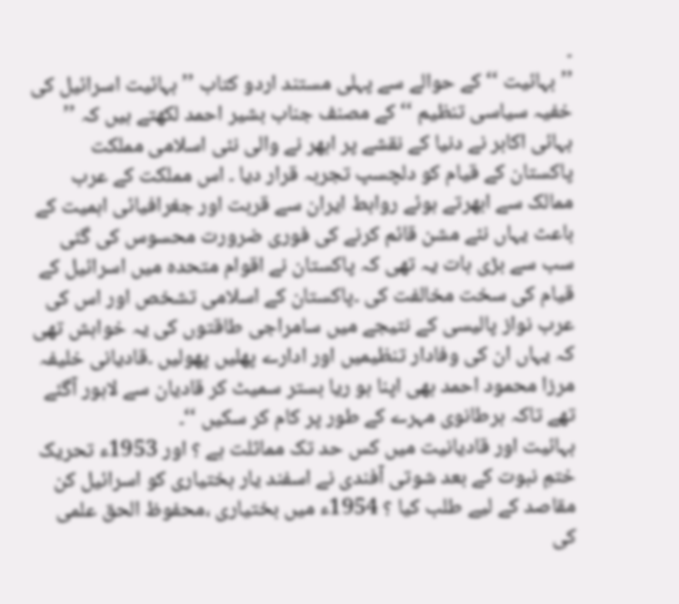۔
’’بہائیت ‘‘ کے حوالے سے پہلی مستند اردو کتاب ’’بہائیت اسرائیل کی خفیہ سیاسی تنظیم ‘‘ کے مصنف جناب بشیر احمد لکھتے ہیں کہ ’’ بہائی اکابر نے دنیا کے نقشے پر ابھر نے والی نئی اسلامی مملکت پاکستان کے قیام کو دلچسپ تجربہ قرار دیا ۔ اس مملکت کے عرب ممالک سے ابھرتے ہوئے روابط ایران سے قربت اور جغرافیائی اہمیت کے باعث یہاں نئے مشن قائم کرنے کی فوری ضرورت محسوس کی گئی سب سے بڑی بات یہ تھی کہ پاکستان نے اقوام متحدہ میں اسرائیل کے قیام کی سخت مخالفت کی ۔پاکستان کے اسلامی تشخص اور اس کی عرب نواز پالیسی کے نتیجے میں سامراجی طاقتوں کی یہ خواہش تھی کہ یہاں ان کی وفادار تنظیمیں اور ادارے پھلیں پھولیں ۔قادیانی خلیفہ مرزا محمود احمد بھی اپنا بو ریا بستر سمیٹ کر قادیان سے لاہور آگئے تھے تاکہ برطانوی مہرے کے طور پر کام کر سکیں ‘‘۔
بہائیت اور قادیانیت میں کس حد تک مماثلت ہے ؟ اور 1953ء تحریک ختمِ نبوت کے بعد شوتی آفندی نے اسفند یار بختیاری کو اسرائیل کن مقاصد کے لیے طلب کیا ؟ 1954ء میں بختیاری ،محفوظ الحق علمی کی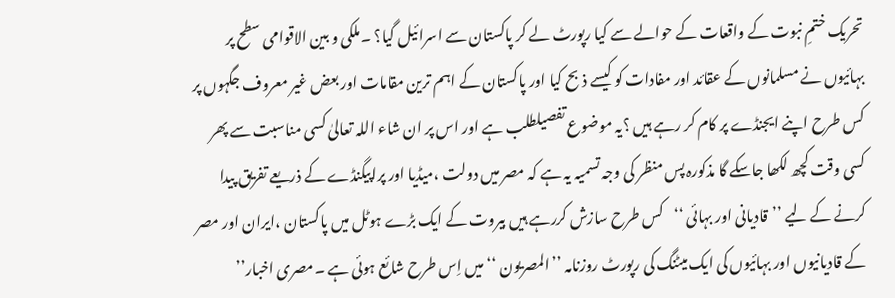تحریک ختمِ نبوت کے واقعات کے حوالے سے کیا رپورٹ لے کر پاکستان سے اسرائیل گیا؟ ۔ملکی و بین الاقوامی سطح پر بہائیوں نے مسلمانوں کے عقائد اور مفادات کو کیسے ذبح کیا اور پاکستان کے اہم ترین مقامات اور بعض غیر معروف جگہوں پر کس طرح اپنے ایجنڈے پر کام کر رہے ہیں ؟یہ موضوع تفصیلطلب ہے اور اس پر ان شاء اللہ تعالیٰ کسی مناسبت سے پھر کسی وقت کچھ لکھا جاسکے گا مذکورہ پس منظر کی وجہ تسمیہ یہ ہے کہ مصر میں دولت ،میڈیا اور پراپیگنڈے کے ذریعے تفریق پیدا کرنے کے لیے ’’قادیانی اور بہائی ‘‘کس طرح سازش کررہے ہیں بیروت کے ایک بڑے ہوٹل میں پاکستان ،ایران اور مصر کے قادیانیوں اور بہائیوں کی ایک میٹنگ کی رپورٹ روزنامہ ’’المصریون ‘‘میں اِس طرح شائع ہوئی ہے ۔مصری اخبار’’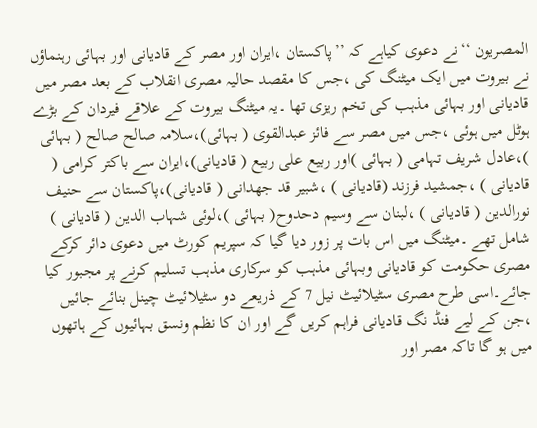المصریون ‘‘نے دعوی کیاہے کہ ’’پاکستان ،ایران اور مصر کے قادیانی اور بہائی رہنماؤں نے بیروت میں ایک میٹنگ کی ،جس کا مقصد حالیہ مصری انقلاب کے بعد مصر میں قادیانی اور بہائی مذہب کی تخم ریزی تھا ۔یہ میٹنگ بیروت کے علاقے فیردان کے بڑے ہوٹل میں ہوئی ،جس میں مصر سے فائز عبدالقوی ( بہائی)،سلامہ صالح صالح ( بہائی )،عادل شریف تہامی ( بہائی )اور ربیع علی ربیع ( قادیانی)،ایران سے باکتر کرامی ( قادیانی ) ،جمشید فرزند (قادیانی ) ،شبیر قد جھدانی ( قادیانی)،پاکستان سے حنیف نورالدین ( قادیانی ) ،لبنان سے وسیم دحدوح( بہائی )،لوئی شہاب الدین ( قادیانی ) شامل تھے ۔میٹنگ میں اس بات پر زور دیا گیا کہ سپریم کورٹ میں دعوی دائر کرکے مصری حکومت کو قادیانی وبہائی مذہب کو سرکاری مذہب تسلیم کرنے پر مجبور کیا جائے۔اسی طرح مصری سٹیلائیٹ نیل 7 کے ذریعے دو سٹیلائیٹ چینل بنائے جائیں ،جن کے لیے فنڈ نگ قادیانی فراہم کریں گے اور ان کا نظم ونسق بہائیوں کے ہاتھوں میں ہو گا تاکہ مصر اور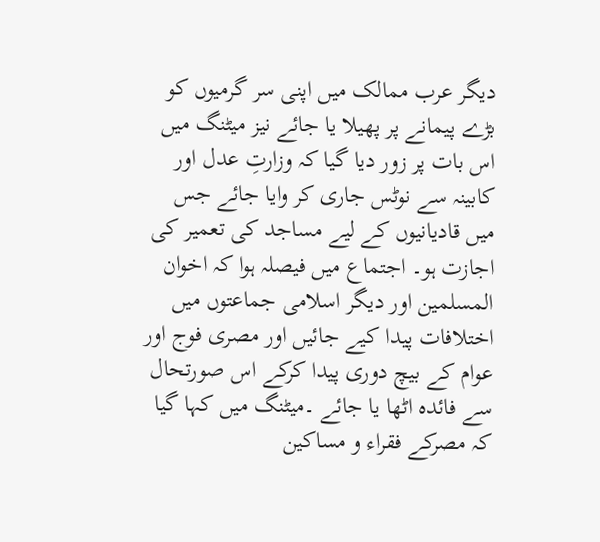دیگر عرب ممالک میں اپنی سر گرمیوں کو بڑے پیمانے پر پھیلا یا جائے نیز میٹنگ میں اس بات پر زور دیا گیا کہ وزارتِ عدل اور کابینہ سے نوٹس جاری کر وایا جائے جس میں قادیانیوں کے لیے مساجد کی تعمیر کی اجازت ہو۔ اجتماع میں فیصلہ ہوا کہ اخوان المسلمین اور دیگر اسلامی جماعتوں میں اختلافات پیدا کیے جائیں اور مصری فوج اور عوام کے بیچ دوری پیدا کرکے اس صورتحال سے فائدہ اٹھا یا جائے ۔میٹنگ میں کہا گیا کہ مصرکے فقراء و مساکین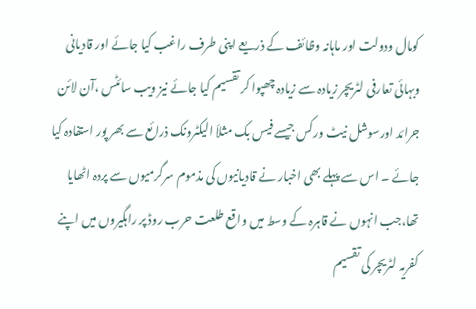کومال ودولت اور ماہانہ وظائف کے ذریعے اپنی طرف راغب کیا جائے اور قادیانی وبہائی تعارفی لٹریچر زیادہ سے زیادہ چھپوا کر تقسیم کیا جائے نیز ویب سائٹس ،آن لائن جرائد اورسوشل نیٹ ورکس جیسے فیس بک مثلاَ الیکٹرونک ذرائع سے بھر پور استفادہ کیا جائے ۔ اس سے پہلے بھی اخبار نے قادیانیوں کی مذموم سرگرمیوں سے پردہ اٹھایا تھا،جب انہوں نے قاہرہ کے وسط میں واقع طلعت حرب روڈ پر راہگیروں میں اپنے کفریہ لٹریچر کی تقسیم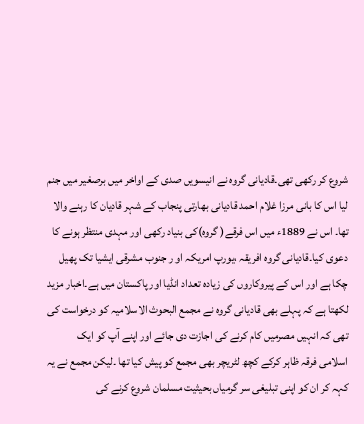شروع کر رکھی تھی۔قادیانی گروہ نے انیسویں صدی کے اواخر میں برصغیر میں جنم لیا اس کا بانی مرزا غلام احمد قادیانی بھارتی پنجاب کے شہر قادیان کا رہنے والا تھا۔ اس نے 1889ء میں اس فرقے( گروہ)کی بنیاد رکھی اور مہدی منتظر ہونے کا دعوی کیا۔قادیانی گروہ افریقہ ،یورپ امریکہ او ر جنوب مشرقی ایشیا تک پھیل چکا ہے اور اس کے پیروکاروں کی زیادہ تعداد انڈیا اور پاکستان میں ہے۔اخبار مزید لکھتا ہے کہ پہلے بھی قادیانی گروہ نے مجمع البحوث الاسلامیہ کو درخواست کی تھی کہ انہیں مصرمیں کام کرنے کی اجازت دی جائے اور اپنے آپ کو ایک اسلامی فرقہ ظاہر کرکے کچھ لٹریچر بھی مجمع کو پیش کیا تھا ۔لیکن مجمع نے یہ کہہ کر ان کو اپنی تبلیغی سر گرمیاں بحیثیت مسلمان شروع کرنے کی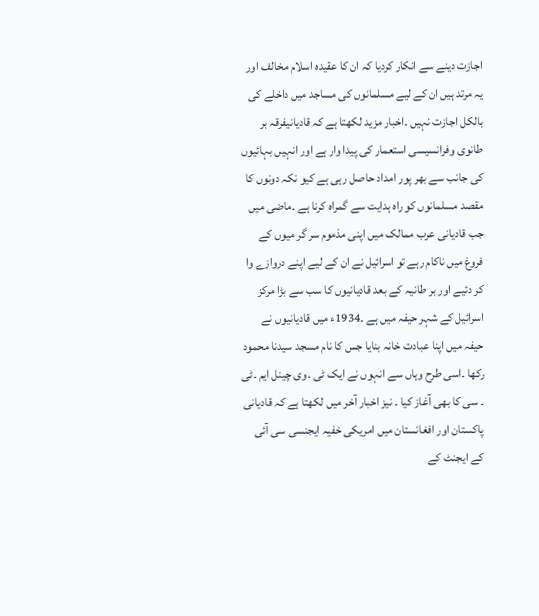اجازت دینے سے انکار کردیا کہ ان کا عقیدہ اسلام مخالف اور یہ مرتد ہیں ان کے لیے مسلمانوں کی مساجد میں داخلے کی بالکل اجازت نہیں ۔اخبار مزید لکھتا ہے کہ قادیانیفرقہ بر طانوی وفرانسیسی استعمار کی پیدا وار ہے اور انہیں بہائیوں کی جانب سے بھر پور امداد حاصل رہی ہے کیو نکہ دونوں کا مقصد مسلمانوں کو راہ ہدایت سے گمراہ کرنا ہے ۔ماضی میں جب قادیانی عرب ممالک میں اپنی مذموم سر گر میوں کے فروغ میں ناکام رہے تو اسرائیل نے ان کے لیے اپنے دروازے وا کر دئیے اور بر طانیہ کے بعد قادیانیوں کا سب سے بڑا مرکز اسرائیل کے شہر حیفہ میں ہے ۔1934ء میں قادیانیوں نے حیفہ میں اپنا عبادت خانہ بنایا جس کا نام مسجد سیدنا محمود رکھا ۔اسی طرح وہاں سے انہوں نے ایک ٹی ۔وی چینل ایم ۔ٹی ۔ سی کا بھی آغاز کیا ۔ نیز اخبار آخر میں لکھتا ہے کہ قادیانی پاکستان اور افغانستان میں امریکی خفیہ ایجنسی سی آئی کے ایجنٹ کے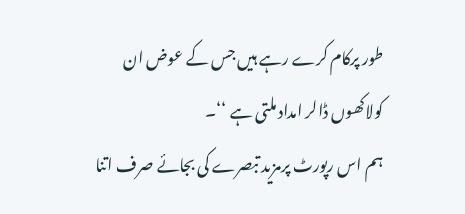طور پرکام کرے رہے ہیں جس کے عوض ان کولاکھوں ڈالر امداد ملتی ہے ‘‘۔
ہم اس رپورٹ پرمزید تبصرے کی بجائے صرف اتنا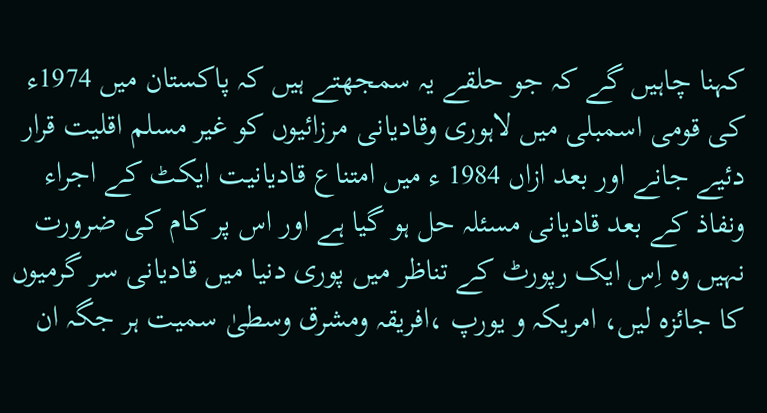کہنا چاہیں گے کہ جو حلقے یہ سمجھتے ہیں کہ پاکستان میں 1974ء کی قومی اسمبلی میں لاہوری وقادیانی مرزائیوں کو غیر مسلم اقلیت قرار دئیے جانے اور بعد ازاں 1984 ء میں امتناع قادیانیت ایکٹ کے اجراء ونفاذ کے بعد قادیانی مسئلہ حل ہو گیا ہے اور اس پر کام کی ضرورت نہیں وہ اِس ایک رپورٹ کے تناظر میں پوری دنیا میں قادیانی سر گرمیوں کا جائزہ لیں، امریکہ و یورپ ،افریقہ ومشرق وسطیٰ سمیت ہر جگہ ان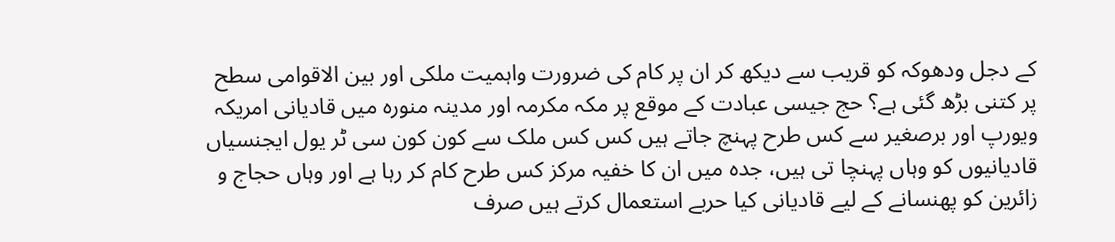کے دجل ودھوکہ کو قریب سے دیکھ کر ان پر کام کی ضرورت واہمیت ملکی اور بین الاقوامی سطح پر کتنی بڑھ گئی ہے؟ حج جیسی عبادت کے موقع پر مکہ مکرمہ اور مدینہ منورہ میں قادیانی امریکہ ویورپ اور برصغیر سے کس طرح پہنچ جاتے ہیں کس کس ملک سے کون کون سی ٹر یول ایجنسیاں قادیانیوں کو وہاں پہنچا تی ہیں، جدہ میں ان کا خفیہ مرکز کس طرح کام کر رہا ہے اور وہاں حجاج و زائرین کو پھنسانے کے لیے قادیانی کیا حربے استعمال کرتے ہیں صرف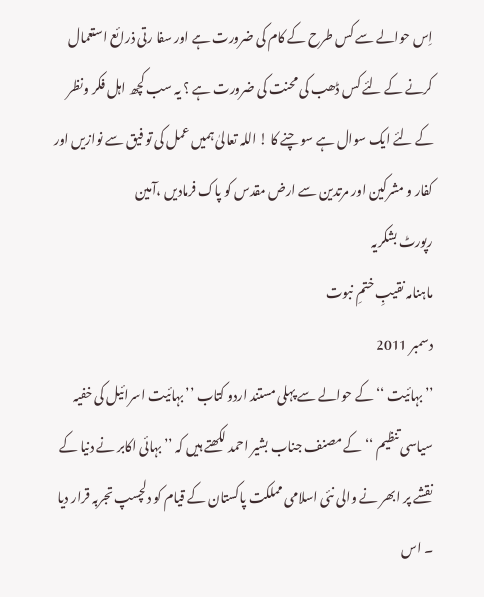اِس حوالے سے کس طرح کے کام کی ضرورت ہے اور سفا رتی ذرائع استعمال کرنے کے لئے کس ڈھب کی محنت کی ضرورت ہے ؟ یہ سب کچھ اہل فکر ونظر کے لئے ایک سوال ہے سو چنے کا ! اللہ تعالیٰ ہمیں عمل کی تو فیق سے نوازیں اور کفار و مشرکین اور مرتدین سے ارض مقدس کو پاک فرمادیں ،آمین
رپورٹ بشکریہ
ماہنامہ نقیبِ ختمِ نبوت
دسمبر 2011
’’بہائیت ‘‘ کے حوالے سے پہلی مستند اردو کتاب ’’بہائیت اسرائیل کی خفیہ سیاسی تنظیم ‘‘ کے مصنف جناب بشیر احمد لکھتے ہیں کہ ’’ بہائی اکابر نے دنیا کے نقشے پر ابھر نے والی نئی اسلامی مملکت پاکستان کے قیام کو دلچسپ تجربہ قرار دیا ۔ اس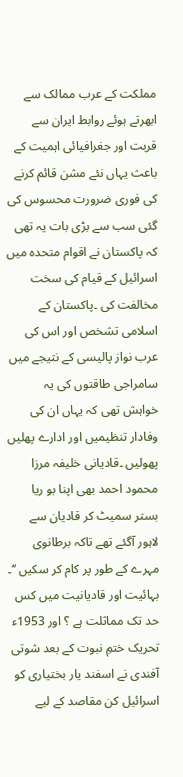مملکت کے عرب ممالک سے ابھرتے ہوئے روابط ایران سے قربت اور جغرافیائی اہمیت کے باعث یہاں نئے مشن قائم کرنے کی فوری ضرورت محسوس کی گئی سب سے بڑی بات یہ تھی کہ پاکستان نے اقوام متحدہ میں اسرائیل کے قیام کی سخت مخالفت کی ۔پاکستان کے اسلامی تشخص اور اس کی عرب نواز پالیسی کے نتیجے میں سامراجی طاقتوں کی یہ خواہش تھی کہ یہاں ان کی وفادار تنظیمیں اور ادارے پھلیں پھولیں ۔قادیانی خلیفہ مرزا محمود احمد بھی اپنا بو ریا بستر سمیٹ کر قادیان سے لاہور آگئے تھے تاکہ برطانوی مہرے کے طور پر کام کر سکیں ‘‘۔
بہائیت اور قادیانیت میں کس حد تک مماثلت ہے ؟ اور 1953ء تحریک ختمِ نبوت کے بعد شوتی آفندی نے اسفند یار بختیاری کو اسرائیل کن مقاصد کے لیے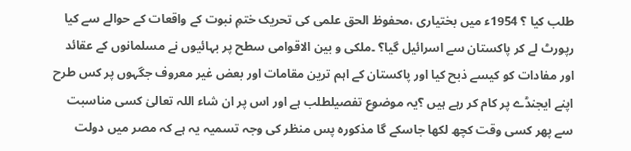طلب کیا ؟ 1954ء میں بختیاری ،محفوظ الحق علمی کی تحریک ختمِ نبوت کے واقعات کے حوالے سے کیا رپورٹ لے کر پاکستان سے اسرائیل گیا؟ ۔ملکی و بین الاقوامی سطح پر بہائیوں نے مسلمانوں کے عقائد اور مفادات کو کیسے ذبح کیا اور پاکستان کے اہم ترین مقامات اور بعض غیر معروف جگہوں پر کس طرح اپنے ایجنڈے پر کام کر رہے ہیں ؟یہ موضوع تفصیلطلب ہے اور اس پر ان شاء اللہ تعالیٰ کسی مناسبت سے پھر کسی وقت کچھ لکھا جاسکے گا مذکورہ پس منظر کی وجہ تسمیہ یہ ہے کہ مصر میں دولت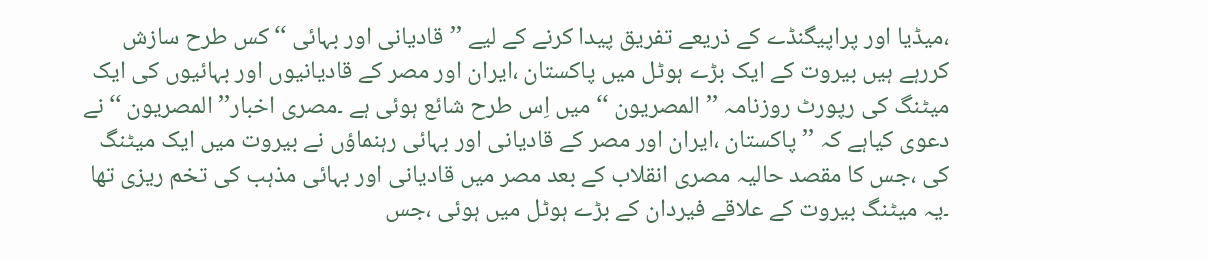،میڈیا اور پراپیگنڈے کے ذریعے تفریق پیدا کرنے کے لیے ’’قادیانی اور بہائی ‘‘کس طرح سازش کررہے ہیں بیروت کے ایک بڑے ہوٹل میں پاکستان ،ایران اور مصر کے قادیانیوں اور بہائیوں کی ایک میٹنگ کی رپورٹ روزنامہ ’’المصریون ‘‘میں اِس طرح شائع ہوئی ہے ۔مصری اخبار’’ المصریون ‘‘نے دعوی کیاہے کہ ’’پاکستان ،ایران اور مصر کے قادیانی اور بہائی رہنماؤں نے بیروت میں ایک میٹنگ کی ،جس کا مقصد حالیہ مصری انقلاب کے بعد مصر میں قادیانی اور بہائی مذہب کی تخم ریزی تھا ۔یہ میٹنگ بیروت کے علاقے فیردان کے بڑے ہوٹل میں ہوئی ،جس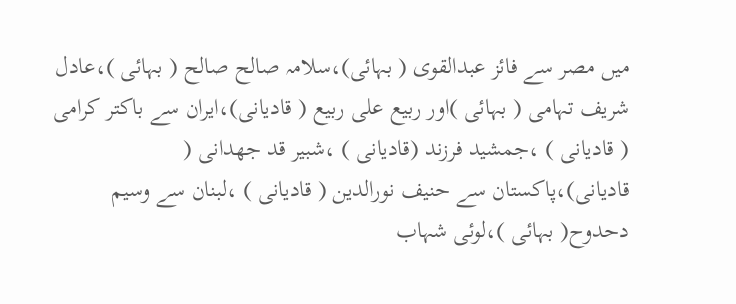میں مصر سے فائز عبدالقوی ( بہائی)،سلامہ صالح صالح ( بہائی )،عادل شریف تہامی ( بہائی )اور ربیع علی ربیع ( قادیانی)،ایران سے باکتر کرامی ( قادیانی ) ،جمشید فرزند (قادیانی ) ،شبیر قد جھدانی ( قادیانی)،پاکستان سے حنیف نورالدین ( قادیانی ) ،لبنان سے وسیم دحدوح( بہائی )،لوئی شہاب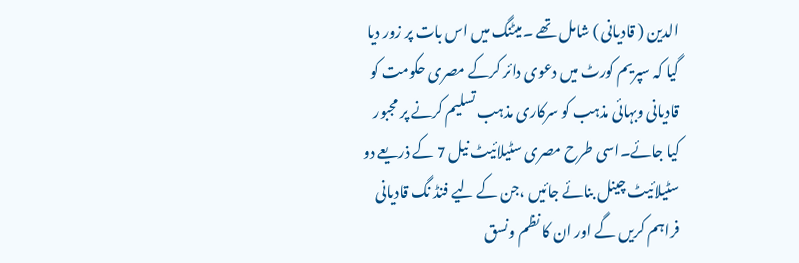الدین ( قادیانی ) شامل تھے ۔میٹنگ میں اس بات پر زور دیا گیا کہ سپریم کورٹ میں دعوی دائر کرکے مصری حکومت کو قادیانی وبہائی مذہب کو سرکاری مذہب تسلیم کرنے پر مجبور کیا جائے۔اسی طرح مصری سٹیلائیٹ نیل 7 کے ذریعے دو سٹیلائیٹ چینل بنائے جائیں ،جن کے لیے فنڈ نگ قادیانی فراہم کریں گے اور ان کا نظم ونسق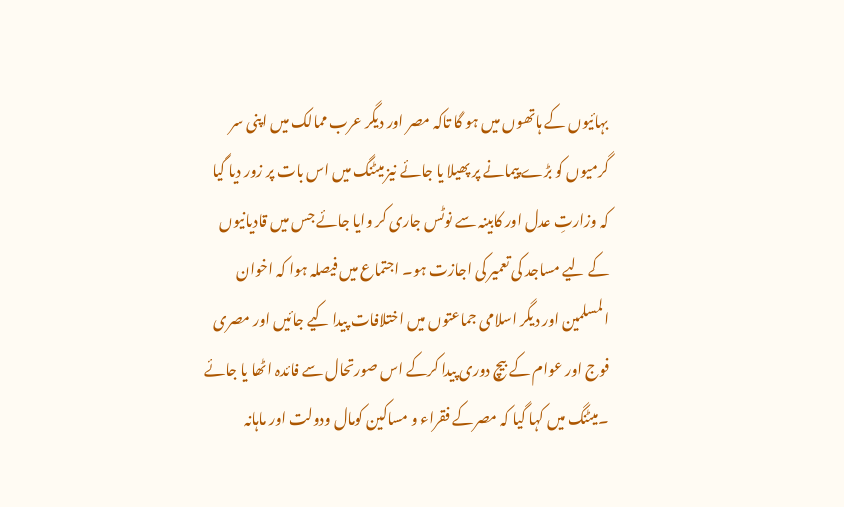بہائیوں کے ہاتھوں میں ہو گا تاکہ مصر اور دیگر عرب ممالک میں اپنی سر گرمیوں کو بڑے پیمانے پر پھیلا یا جائے نیز میٹنگ میں اس بات پر زور دیا گیا کہ وزارتِ عدل اور کابینہ سے نوٹس جاری کر وایا جائے جس میں قادیانیوں کے لیے مساجد کی تعمیر کی اجازت ہو۔ اجتماع میں فیصلہ ہوا کہ اخوان المسلمین اور دیگر اسلامی جماعتوں میں اختلافات پیدا کیے جائیں اور مصری فوج اور عوام کے بیچ دوری پیدا کرکے اس صورتحال سے فائدہ اٹھا یا جائے ۔میٹنگ میں کہا گیا کہ مصرکے فقراء و مساکین کومال ودولت اور ماہانہ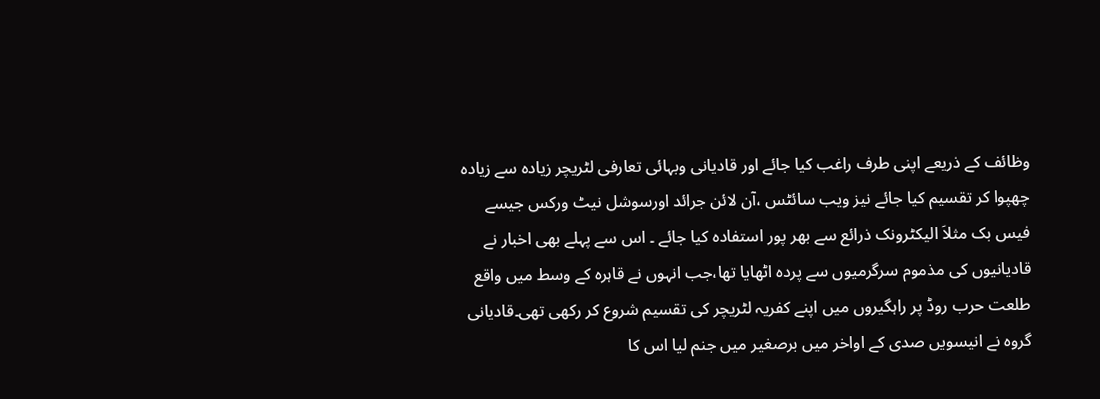وظائف کے ذریعے اپنی طرف راغب کیا جائے اور قادیانی وبہائی تعارفی لٹریچر زیادہ سے زیادہ چھپوا کر تقسیم کیا جائے نیز ویب سائٹس ،آن لائن جرائد اورسوشل نیٹ ورکس جیسے فیس بک مثلاَ الیکٹرونک ذرائع سے بھر پور استفادہ کیا جائے ۔ اس سے پہلے بھی اخبار نے قادیانیوں کی مذموم سرگرمیوں سے پردہ اٹھایا تھا،جب انہوں نے قاہرہ کے وسط میں واقع طلعت حرب روڈ پر راہگیروں میں اپنے کفریہ لٹریچر کی تقسیم شروع کر رکھی تھی۔قادیانی گروہ نے انیسویں صدی کے اواخر میں برصغیر میں جنم لیا اس کا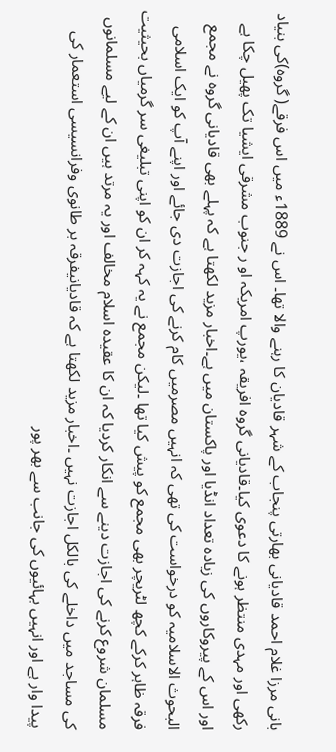بانی مرزا غلام احمد قادیانی بھارتی پنجاب کے شہر قادیان کا رہنے والا تھا۔ اس نے 1889ء میں اس فرقے( گروہ)کی بنیاد رکھی اور مہدی منتظر ہونے کا دعوی کیا۔قادیانی گروہ افریقہ ،یورپ امریکہ او ر جنوب مشرقی ایشیا تک پھیل چکا ہے اور اس کے پیروکاروں کی زیادہ تعداد انڈیا اور پاکستان میں ہے۔اخبار مزید لکھتا ہے کہ پہلے بھی قادیانی گروہ نے مجمع البحوث الاسلامیہ کو درخواست کی تھی کہ انہیں مصرمیں کام کرنے کی اجازت دی جائے اور اپنے آپ کو ایک اسلامی فرقہ ظاہر کرکے کچھ لٹریچر بھی مجمع کو پیش کیا تھا ۔لیکن مجمع نے یہ کہہ کر ان کو اپنی تبلیغی سر گرمیاں بحیثیت مسلمان شروع کرنے کی اجازت دینے سے انکار کردیا کہ ان کا عقیدہ اسلام مخالف اور یہ مرتد ہیں ان کے لیے مسلمانوں کی مساجد میں داخلے کی بالکل اجازت نہیں ۔اخبار مزید لکھتا ہے کہ قادیانیفرقہ بر طانوی وفرانسیسی استعمار کی پیدا وار ہے اور انہیں بہائیوں کی جانب سے بھر پور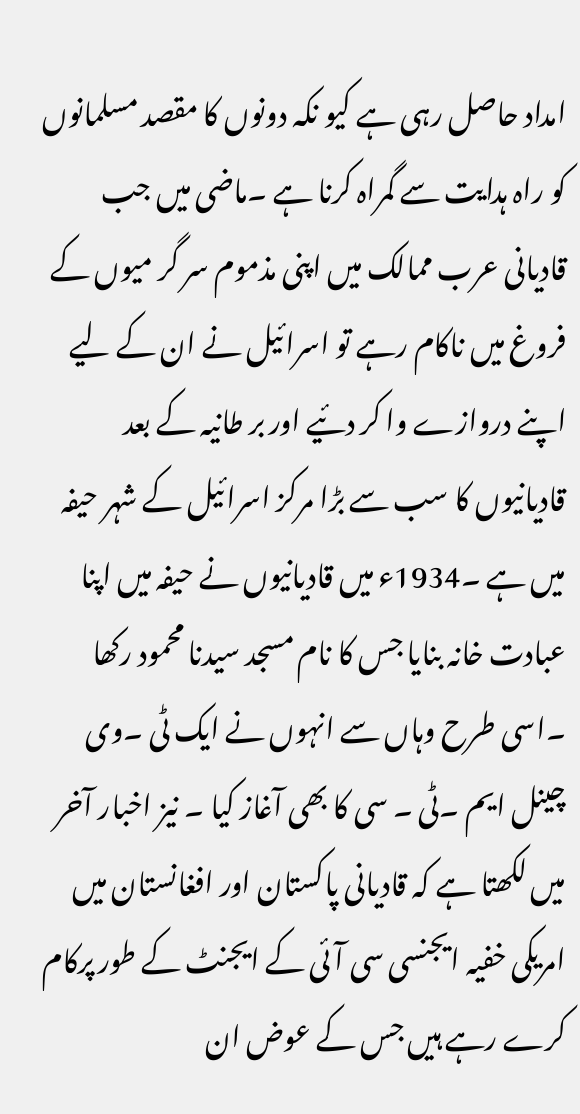امداد حاصل رہی ہے کیو نکہ دونوں کا مقصد مسلمانوں کو راہ ہدایت سے گمراہ کرنا ہے ۔ماضی میں جب قادیانی عرب ممالک میں اپنی مذموم سر گر میوں کے فروغ میں ناکام رہے تو اسرائیل نے ان کے لیے اپنے دروازے وا کر دئیے اور بر طانیہ کے بعد قادیانیوں کا سب سے بڑا مرکز اسرائیل کے شہر حیفہ میں ہے ۔1934ء میں قادیانیوں نے حیفہ میں اپنا عبادت خانہ بنایا جس کا نام مسجد سیدنا محمود رکھا ۔اسی طرح وہاں سے انہوں نے ایک ٹی ۔وی چینل ایم ۔ٹی ۔ سی کا بھی آغاز کیا ۔ نیز اخبار آخر میں لکھتا ہے کہ قادیانی پاکستان اور افغانستان میں امریکی خفیہ ایجنسی سی آئی کے ایجنٹ کے طور پرکام کرے رہے ہیں جس کے عوض ان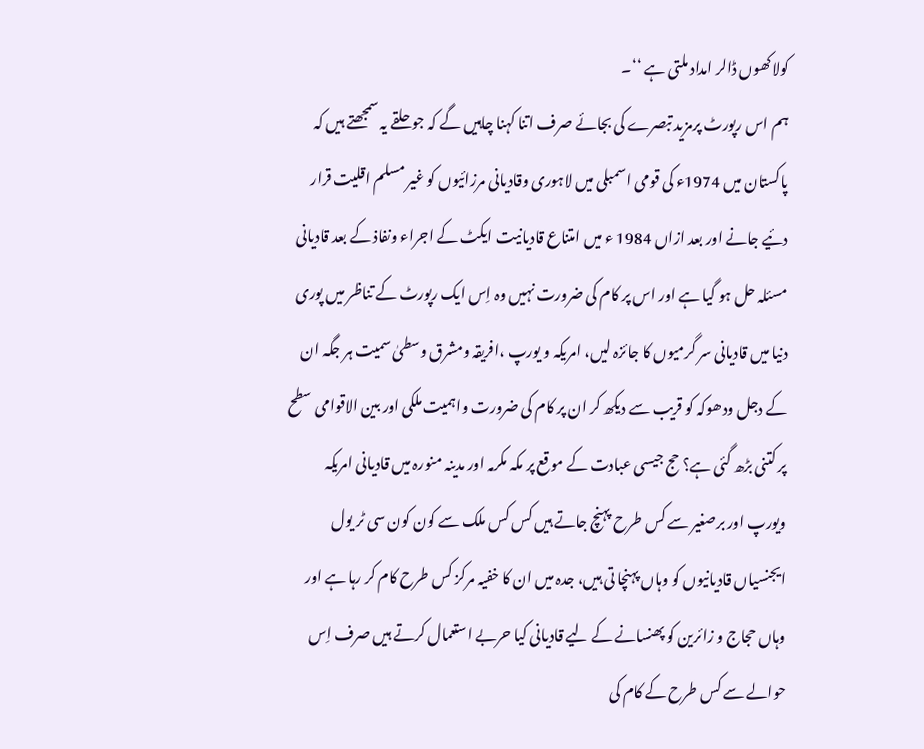کولاکھوں ڈالر امداد ملتی ہے ‘‘۔
ہم اس رپورٹ پرمزید تبصرے کی بجائے صرف اتنا کہنا چاہیں گے کہ جو حلقے یہ سمجھتے ہیں کہ پاکستان میں 1974ء کی قومی اسمبلی میں لاہوری وقادیانی مرزائیوں کو غیر مسلم اقلیت قرار دئیے جانے اور بعد ازاں 1984 ء میں امتناع قادیانیت ایکٹ کے اجراء ونفاذ کے بعد قادیانی مسئلہ حل ہو گیا ہے اور اس پر کام کی ضرورت نہیں وہ اِس ایک رپورٹ کے تناظر میں پوری دنیا میں قادیانی سر گرمیوں کا جائزہ لیں، امریکہ و یورپ ،افریقہ ومشرق وسطیٰ سمیت ہر جگہ ان کے دجل ودھوکہ کو قریب سے دیکھ کر ان پر کام کی ضرورت واہمیت ملکی اور بین الاقوامی سطح پر کتنی بڑھ گئی ہے؟ حج جیسی عبادت کے موقع پر مکہ مکرمہ اور مدینہ منورہ میں قادیانی امریکہ ویورپ اور برصغیر سے کس طرح پہنچ جاتے ہیں کس کس ملک سے کون کون سی ٹر یول ایجنسیاں قادیانیوں کو وہاں پہنچا تی ہیں، جدہ میں ان کا خفیہ مرکز کس طرح کام کر رہا ہے اور وہاں حجاج و زائرین کو پھنسانے کے لیے قادیانی کیا حربے استعمال کرتے ہیں صرف اِس حوالے سے کس طرح کے کام کی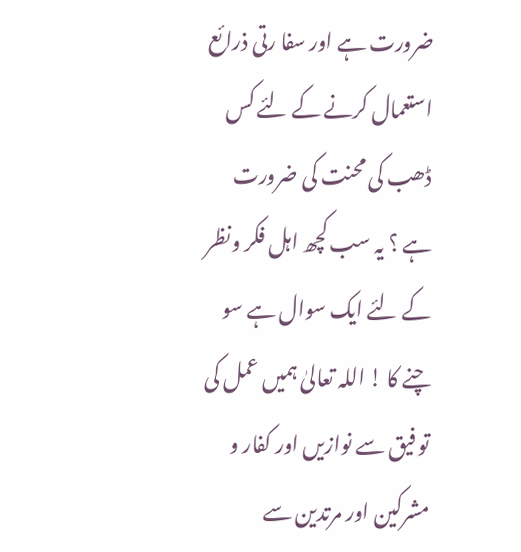ضرورت ہے اور سفا رتی ذرائع استعمال کرنے کے لئے کس ڈھب کی محنت کی ضرورت ہے ؟ یہ سب کچھ اہل فکر ونظر کے لئے ایک سوال ہے سو چنے کا ! اللہ تعالیٰ ہمیں عمل کی تو فیق سے نوازیں اور کفار و مشرکین اور مرتدین سے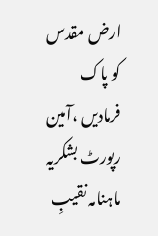ارض مقدس کو پاک فرمادیں ،آمین
رپورٹ بشکریہ
ماہنامہ نقیبِ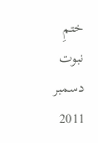ختمِ نبوت
دسمبر 2011